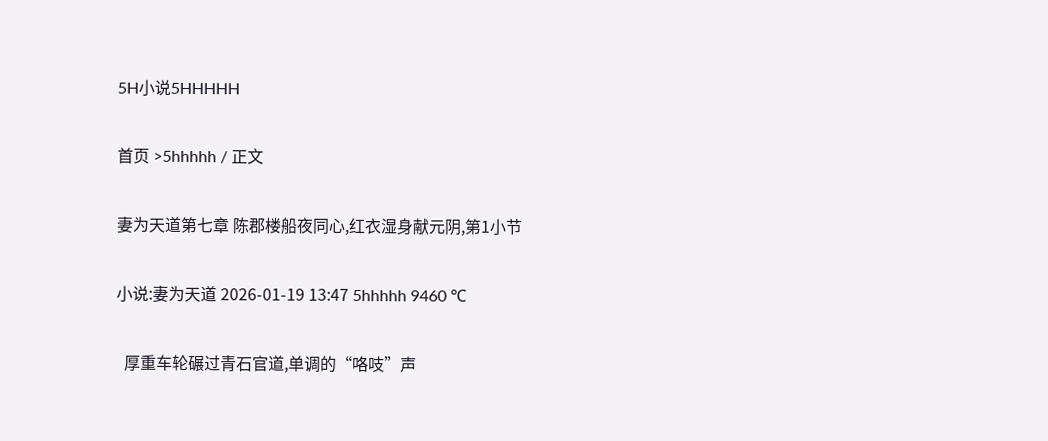5H小说5HHHHH

首页 >5hhhhh / 正文

妻为天道第七章 陈郡楼船夜同心,红衣湿身献元阴,第1小节

小说:妻为天道 2026-01-19 13:47 5hhhhh 9460 ℃

  厚重车轮碾过青石官道,单调的“咯吱”声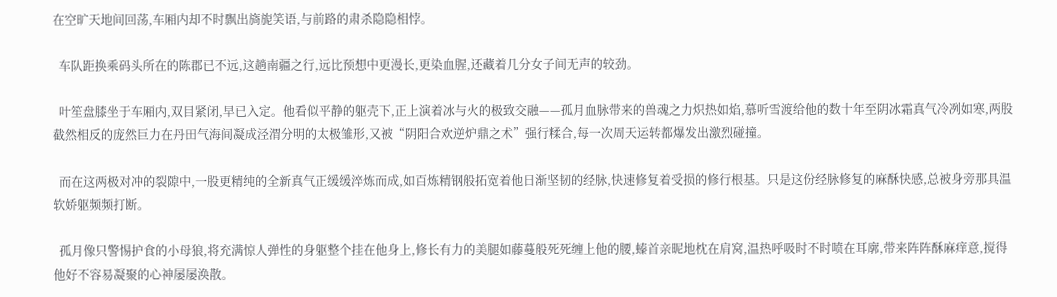在空旷天地间回荡,车厢内却不时飘出旖旎笑语,与前路的肃杀隐隐相悖。

  车队距换乘码头所在的陈郡已不远,这趟南疆之行,远比预想中更漫长,更染血腥,还藏着几分女子间无声的较劲。

  叶笙盘膝坐于车厢内,双目紧闭,早已入定。他看似平静的躯壳下,正上演着冰与火的极致交融——孤月血脉带来的兽魂之力炽热如焰,慕听雪渡给他的数十年至阴冰霜真气冷冽如寒,两股截然相反的庞然巨力在丹田气海间凝成泾渭分明的太极雏形,又被“阴阳合欢逆炉鼎之术”强行糅合,每一次周天运转都爆发出激烈碰撞。

  而在这两极对冲的裂隙中,一股更精纯的全新真气正缓缓淬炼而成,如百炼精钢般拓宽着他日渐坚韧的经脉,快速修复着受损的修行根基。只是这份经脉修复的麻酥快感,总被身旁那具温软娇躯频频打断。

  孤月像只警惕护食的小母狼,将充满惊人弹性的身躯整个挂在他身上,修长有力的美腿如藤蔓般死死缠上他的腰,螓首亲昵地枕在肩窝,温热呼吸时不时喷在耳廓,带来阵阵酥麻痒意,搅得他好不容易凝聚的心神屡屡涣散。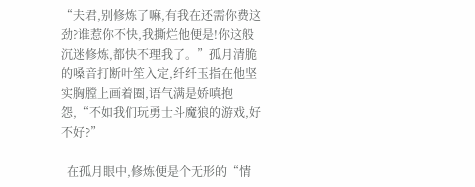“夫君,别修炼了嘛,有我在还需你费这劲?谁惹你不快,我撕烂他便是!你这般沉迷修炼,都快不理我了。”孤月清脆的嗓音打断叶笙入定,纤纤玉指在他坚实胸膛上画着圈,语气满是娇嗔抱怨,“不如我们玩勇士斗魔狼的游戏,好不好?”

  在孤月眼中,修炼便是个无形的“情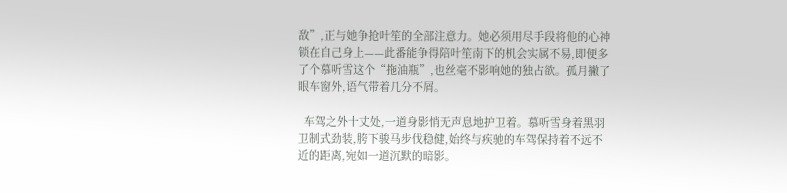敌”,正与她争抢叶笙的全部注意力。她必须用尽手段将他的心神锁在自己身上——此番能争得陪叶笙南下的机会实属不易,即便多了个慕听雪这个“拖油瓶”,也丝毫不影响她的独占欲。孤月撇了眼车窗外,语气带着几分不屑。

  车驾之外十丈处,一道身影悄无声息地护卫着。慕听雪身着黑羽卫制式劲装,胯下骏马步伐稳健,始终与疾驰的车驾保持着不远不近的距离,宛如一道沉默的暗影。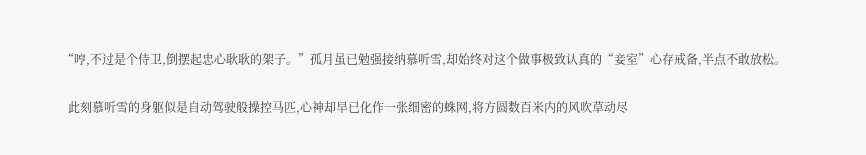“哼,不过是个侍卫,倒摆起忠心耿耿的架子。”孤月虽已勉强接纳慕听雪,却始终对这个做事极致认真的“妾室”心存戒备,半点不敢放松。

  此刻慕听雪的身躯似是自动驾驶般操控马匹,心神却早已化作一张细密的蛛网,将方圆数百米内的风吹草动尽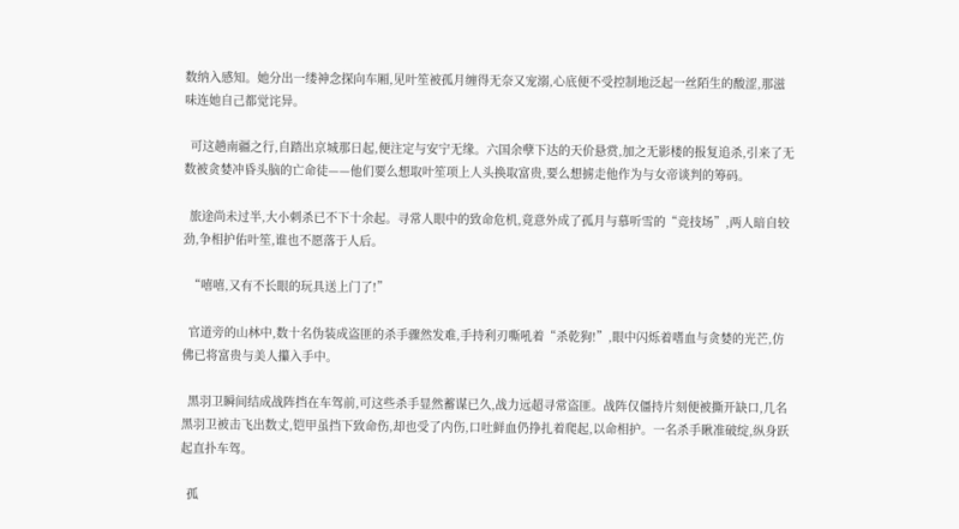数纳入感知。她分出一缕神念探向车厢,见叶笙被孤月缠得无奈又宠溺,心底便不受控制地泛起一丝陌生的酸涩,那滋味连她自己都觉诧异。

  可这趟南疆之行,自踏出京城那日起,便注定与安宁无缘。六国余孽下达的天价悬赏,加之无影楼的报复追杀,引来了无数被贪婪冲昏头脑的亡命徒——他们要么想取叶笙项上人头换取富贵,要么想掳走他作为与女帝谈判的筹码。

  旅途尚未过半,大小刺杀已不下十余起。寻常人眼中的致命危机,竟意外成了孤月与慕听雪的“竞技场”,两人暗自较劲,争相护佑叶笙,谁也不愿落于人后。

  “嘻嘻,又有不长眼的玩具送上门了!”

  官道旁的山林中,数十名伪装成盗匪的杀手骤然发难,手持利刃嘶吼着“杀乾狗!”,眼中闪烁着嗜血与贪婪的光芒,仿佛已将富贵与美人攥入手中。

  黑羽卫瞬间结成战阵挡在车驾前,可这些杀手显然蓄谋已久,战力远超寻常盗匪。战阵仅僵持片刻便被撕开缺口,几名黑羽卫被击飞出数丈,铠甲虽挡下致命伤,却也受了内伤,口吐鲜血仍挣扎着爬起,以命相护。一名杀手瞅准破绽,纵身跃起直扑车驾。

  孤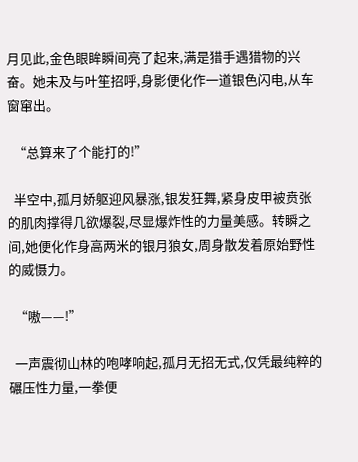月见此,金色眼眸瞬间亮了起来,满是猎手遇猎物的兴奋。她未及与叶笙招呼,身影便化作一道银色闪电,从车窗窜出。

  “总算来了个能打的!”

  半空中,孤月娇躯迎风暴涨,银发狂舞,紧身皮甲被贲张的肌肉撑得几欲爆裂,尽显爆炸性的力量美感。转瞬之间,她便化作身高两米的银月狼女,周身散发着原始野性的威慑力。

  “嗷——!”

  一声震彻山林的咆哮响起,孤月无招无式,仅凭最纯粹的碾压性力量,一拳便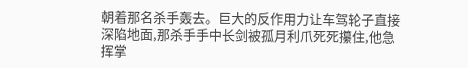朝着那名杀手轰去。巨大的反作用力让车驾轮子直接深陷地面,那杀手手中长剑被孤月利爪死死攥住,他急挥掌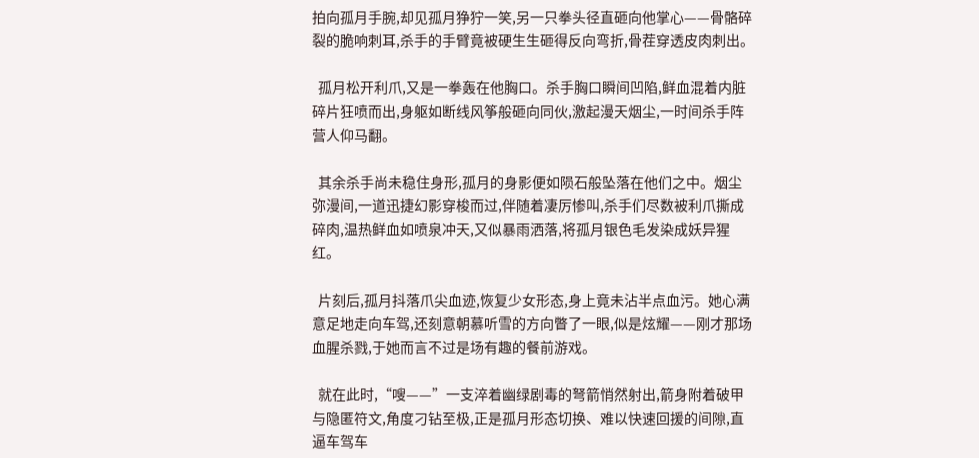拍向孤月手腕,却见孤月狰狞一笑,另一只拳头径直砸向他掌心——骨骼碎裂的脆响刺耳,杀手的手臂竟被硬生生砸得反向弯折,骨茬穿透皮肉刺出。

  孤月松开利爪,又是一拳轰在他胸口。杀手胸口瞬间凹陷,鲜血混着内脏碎片狂喷而出,身躯如断线风筝般砸向同伙,激起漫天烟尘,一时间杀手阵营人仰马翻。

  其余杀手尚未稳住身形,孤月的身影便如陨石般坠落在他们之中。烟尘弥漫间,一道迅捷幻影穿梭而过,伴随着凄厉惨叫,杀手们尽数被利爪撕成碎肉,温热鲜血如喷泉冲天,又似暴雨洒落,将孤月银色毛发染成妖异猩红。

  片刻后,孤月抖落爪尖血迹,恢复少女形态,身上竟未沾半点血污。她心满意足地走向车驾,还刻意朝慕听雪的方向瞥了一眼,似是炫耀——刚才那场血腥杀戮,于她而言不过是场有趣的餐前游戏。

  就在此时,“嗖——”一支淬着幽绿剧毒的弩箭悄然射出,箭身附着破甲与隐匿符文,角度刁钻至极,正是孤月形态切换、难以快速回援的间隙,直逼车驾车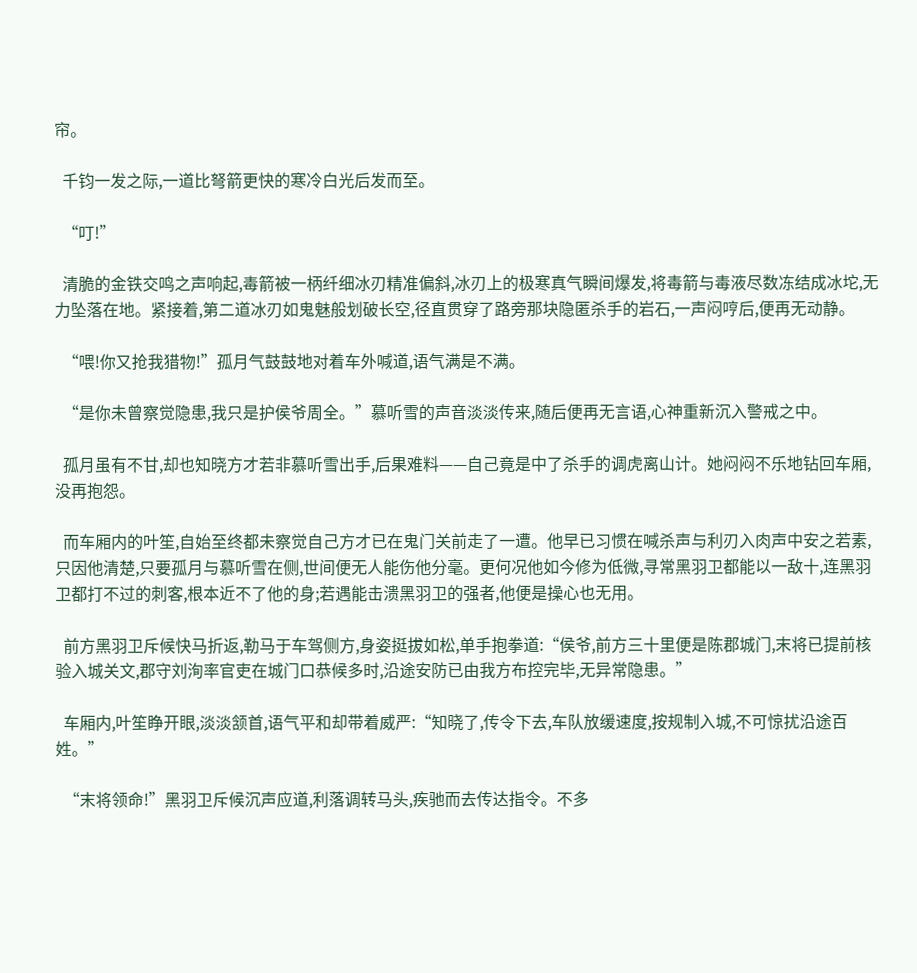帘。

  千钧一发之际,一道比弩箭更快的寒冷白光后发而至。

  “叮!”

  清脆的金铁交鸣之声响起,毒箭被一柄纤细冰刃精准偏斜,冰刃上的极寒真气瞬间爆发,将毒箭与毒液尽数冻结成冰坨,无力坠落在地。紧接着,第二道冰刃如鬼魅般划破长空,径直贯穿了路旁那块隐匿杀手的岩石,一声闷哼后,便再无动静。

  “喂!你又抢我猎物!”孤月气鼓鼓地对着车外喊道,语气满是不满。

  “是你未曾察觉隐患,我只是护侯爷周全。”慕听雪的声音淡淡传来,随后便再无言语,心神重新沉入警戒之中。

  孤月虽有不甘,却也知晓方才若非慕听雪出手,后果难料——自己竟是中了杀手的调虎离山计。她闷闷不乐地钻回车厢,没再抱怨。

  而车厢内的叶笙,自始至终都未察觉自己方才已在鬼门关前走了一遭。他早已习惯在喊杀声与利刃入肉声中安之若素,只因他清楚,只要孤月与慕听雪在侧,世间便无人能伤他分毫。更何况他如今修为低微,寻常黑羽卫都能以一敌十,连黑羽卫都打不过的刺客,根本近不了他的身;若遇能击溃黑羽卫的强者,他便是操心也无用。

  前方黑羽卫斥候快马折返,勒马于车驾侧方,身姿挺拔如松,单手抱拳道:“侯爷,前方三十里便是陈郡城门,末将已提前核验入城关文,郡守刘洵率官吏在城门口恭候多时,沿途安防已由我方布控完毕,无异常隐患。”

  车厢内,叶笙睁开眼,淡淡颔首,语气平和却带着威严:“知晓了,传令下去,车队放缓速度,按规制入城,不可惊扰沿途百姓。”

  “末将领命!”黑羽卫斥候沉声应道,利落调转马头,疾驰而去传达指令。不多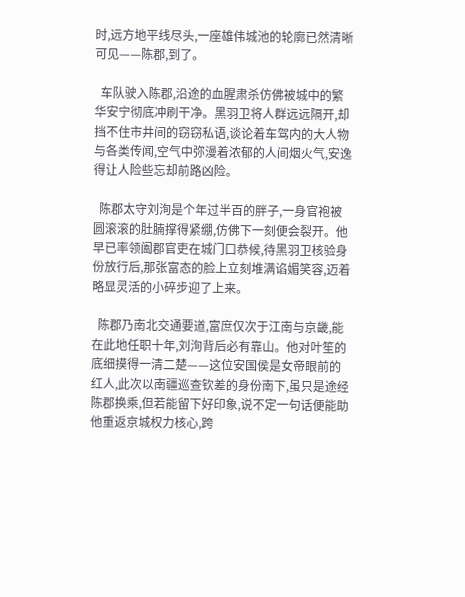时,远方地平线尽头,一座雄伟城池的轮廓已然清晰可见——陈郡,到了。

  车队驶入陈郡,沿途的血腥肃杀仿佛被城中的繁华安宁彻底冲刷干净。黑羽卫将人群远远隔开,却挡不住市井间的窃窃私语,谈论着车驾内的大人物与各类传闻,空气中弥漫着浓郁的人间烟火气,安逸得让人险些忘却前路凶险。

  陈郡太守刘洵是个年过半百的胖子,一身官袍被圆滚滚的肚腩撑得紧绷,仿佛下一刻便会裂开。他早已率领阖郡官吏在城门口恭候,待黑羽卫核验身份放行后,那张富态的脸上立刻堆满谄媚笑容,迈着略显灵活的小碎步迎了上来。

  陈郡乃南北交通要道,富庶仅次于江南与京畿,能在此地任职十年,刘洵背后必有靠山。他对叶笙的底细摸得一清二楚——这位安国侯是女帝眼前的红人,此次以南疆巡查钦差的身份南下,虽只是途经陈郡换乘,但若能留下好印象,说不定一句话便能助他重返京城权力核心,跨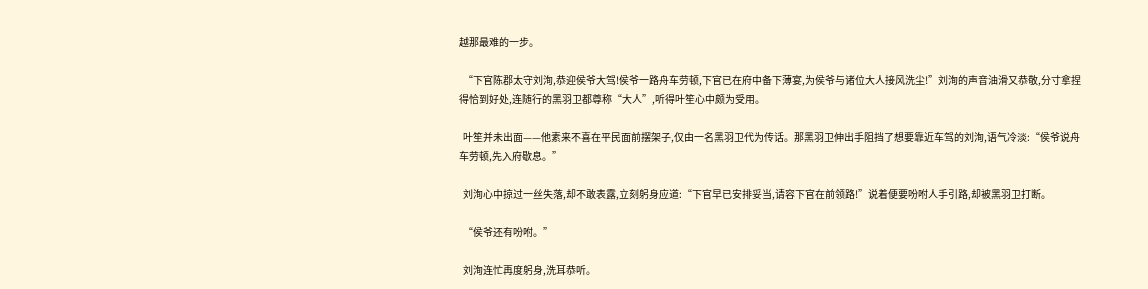越那最难的一步。

  “下官陈郡太守刘洵,恭迎侯爷大驾!侯爷一路舟车劳顿,下官已在府中备下薄宴,为侯爷与诸位大人接风洗尘!”刘洵的声音油滑又恭敬,分寸拿捏得恰到好处,连随行的黑羽卫都尊称“大人”,听得叶笙心中颇为受用。

  叶笙并未出面——他素来不喜在平民面前摆架子,仅由一名黑羽卫代为传话。那黑羽卫伸出手阻挡了想要靠近车驾的刘洵,语气冷淡:“侯爷说舟车劳顿,先入府歇息。”

  刘洵心中掠过一丝失落,却不敢表露,立刻躬身应道:“下官早已安排妥当,请容下官在前领路!”说着便要吩咐人手引路,却被黑羽卫打断。

  “侯爷还有吩咐。”

  刘洵连忙再度躬身,洗耳恭听。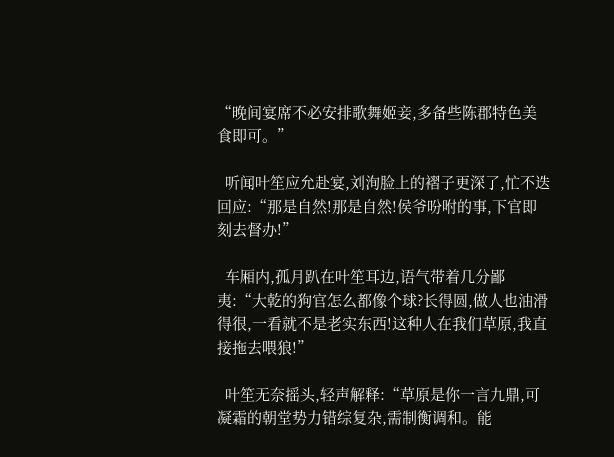“晚间宴席不必安排歌舞姬妾,多备些陈郡特色美食即可。”

  听闻叶笙应允赴宴,刘洵脸上的褶子更深了,忙不迭回应:“那是自然!那是自然!侯爷吩咐的事,下官即刻去督办!”

  车厢内,孤月趴在叶笙耳边,语气带着几分鄙夷:“大乾的狗官怎么都像个球?长得圆,做人也油滑得很,一看就不是老实东西!这种人在我们草原,我直接拖去喂狼!”

  叶笙无奈摇头,轻声解释:“草原是你一言九鼎,可凝霜的朝堂势力错综复杂,需制衡调和。能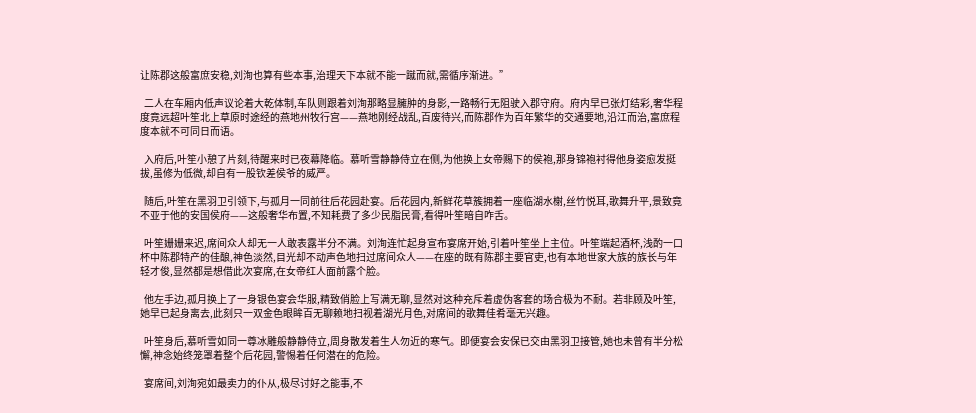让陈郡这般富庶安稳,刘洵也算有些本事,治理天下本就不能一蹴而就,需循序渐进。”

  二人在车厢内低声议论着大乾体制,车队则跟着刘洵那略显臃肿的身影,一路畅行无阻驶入郡守府。府内早已张灯结彩,奢华程度竟远超叶笙北上草原时途经的燕地州牧行宫——燕地刚经战乱,百废待兴,而陈郡作为百年繁华的交通要地,沿江而治,富庶程度本就不可同日而语。

  入府后,叶笙小憩了片刻,待醒来时已夜幕降临。慕听雪静静侍立在侧,为他换上女帝赐下的侯袍,那身锦袍衬得他身姿愈发挺拔,虽修为低微,却自有一股钦差侯爷的威严。

  随后,叶笙在黑羽卫引领下,与孤月一同前往后花园赴宴。后花园内,新鲜花草簇拥着一座临湖水榭,丝竹悦耳,歌舞升平,景致竟不亚于他的安国侯府——这般奢华布置,不知耗费了多少民脂民膏,看得叶笙暗自咋舌。

  叶笙姗姗来迟,席间众人却无一人敢表露半分不满。刘洵连忙起身宣布宴席开始,引着叶笙坐上主位。叶笙端起酒杯,浅酌一口杯中陈郡特产的佳酿,神色淡然,目光却不动声色地扫过席间众人——在座的既有陈郡主要官吏,也有本地世家大族的族长与年轻才俊,显然都是想借此次宴席,在女帝红人面前露个脸。

  他左手边,孤月换上了一身银色宴会华服,精致俏脸上写满无聊,显然对这种充斥着虚伪客套的场合极为不耐。若非顾及叶笙,她早已起身离去,此刻只一双金色眼眸百无聊赖地扫视着湖光月色,对席间的歌舞佳肴毫无兴趣。

  叶笙身后,慕听雪如同一尊冰雕般静静侍立,周身散发着生人勿近的寒气。即便宴会安保已交由黑羽卫接管,她也未曾有半分松懈,神念始终笼罩着整个后花园,警惕着任何潜在的危险。

  宴席间,刘洵宛如最卖力的仆从,极尽讨好之能事,不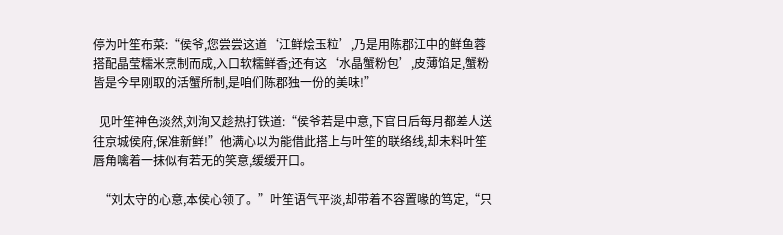停为叶笙布菜:“侯爷,您尝尝这道‘江鲜烩玉粒’,乃是用陈郡江中的鲜鱼蓉搭配晶莹糯米烹制而成,入口软糯鲜香;还有这‘水晶蟹粉包’,皮薄馅足,蟹粉皆是今早刚取的活蟹所制,是咱们陈郡独一份的美味!”

  见叶笙神色淡然,刘洵又趁热打铁道:“侯爷若是中意,下官日后每月都差人送往京城侯府,保准新鲜!”他满心以为能借此搭上与叶笙的联络线,却未料叶笙唇角噙着一抹似有若无的笑意,缓缓开口。

  “刘太守的心意,本侯心领了。”叶笙语气平淡,却带着不容置喙的笃定,“只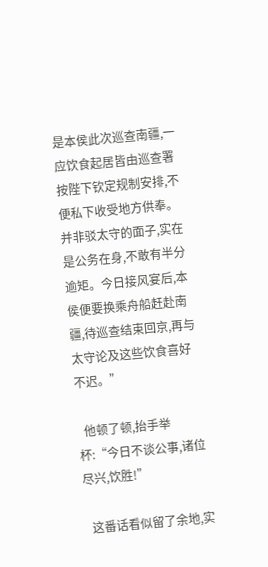是本侯此次巡查南疆,一应饮食起居皆由巡查署按陛下钦定规制安排,不便私下收受地方供奉。并非驳太守的面子,实在是公务在身,不敢有半分逾矩。今日接风宴后,本侯便要换乘舟船赶赴南疆,待巡查结束回京,再与太守论及这些饮食喜好不迟。”

  他顿了顿,抬手举杯:“今日不谈公事,诸位尽兴,饮胜!”

  这番话看似留了余地,实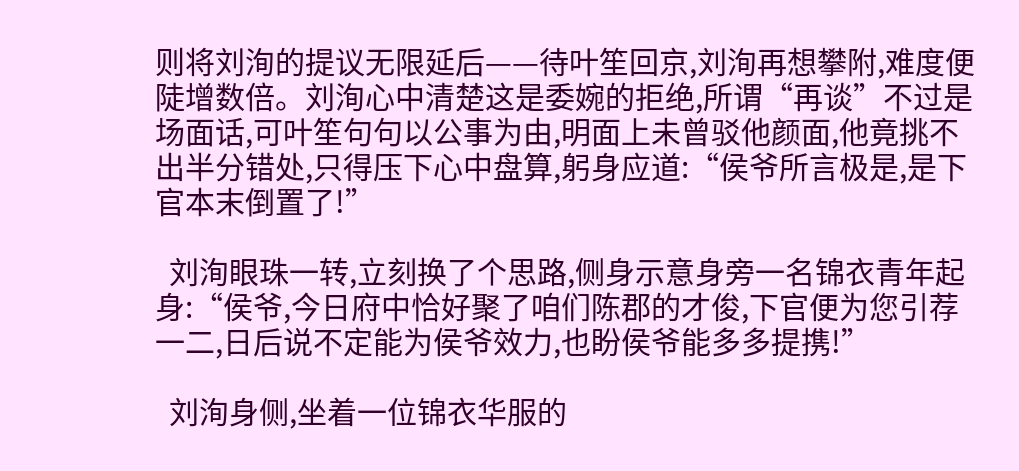则将刘洵的提议无限延后——待叶笙回京,刘洵再想攀附,难度便陡增数倍。刘洵心中清楚这是委婉的拒绝,所谓“再谈”不过是场面话,可叶笙句句以公事为由,明面上未曾驳他颜面,他竟挑不出半分错处,只得压下心中盘算,躬身应道:“侯爷所言极是,是下官本末倒置了!”

  刘洵眼珠一转,立刻换了个思路,侧身示意身旁一名锦衣青年起身:“侯爷,今日府中恰好聚了咱们陈郡的才俊,下官便为您引荐一二,日后说不定能为侯爷效力,也盼侯爷能多多提携!”

  刘洵身侧,坐着一位锦衣华服的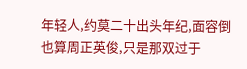年轻人,约莫二十出头年纪,面容倒也算周正英俊,只是那双过于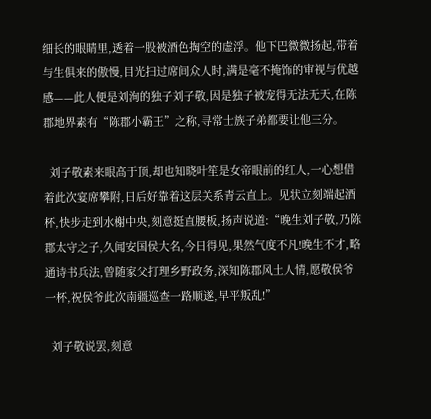细长的眼睛里,透着一股被酒色掏空的虚浮。他下巴微微扬起,带着与生俱来的傲慢,目光扫过席间众人时,满是毫不掩饰的审视与优越感——此人便是刘洵的独子刘子敬,因是独子被宠得无法无天,在陈郡地界素有“陈郡小霸王”之称,寻常士族子弟都要让他三分。

  刘子敬素来眼高于顶,却也知晓叶笙是女帝眼前的红人,一心想借着此次宴席攀附,日后好靠着这层关系青云直上。见状立刻端起酒杯,快步走到水榭中央,刻意挺直腰板,扬声说道:“晚生刘子敬,乃陈郡太守之子,久闻安国侯大名,今日得见,果然气度不凡!晚生不才,略通诗书兵法,曾随家父打理乡野政务,深知陈郡风土人情,愿敬侯爷一杯,祝侯爷此次南疆巡查一路顺遂,早平叛乱!”

  刘子敬说罢,刻意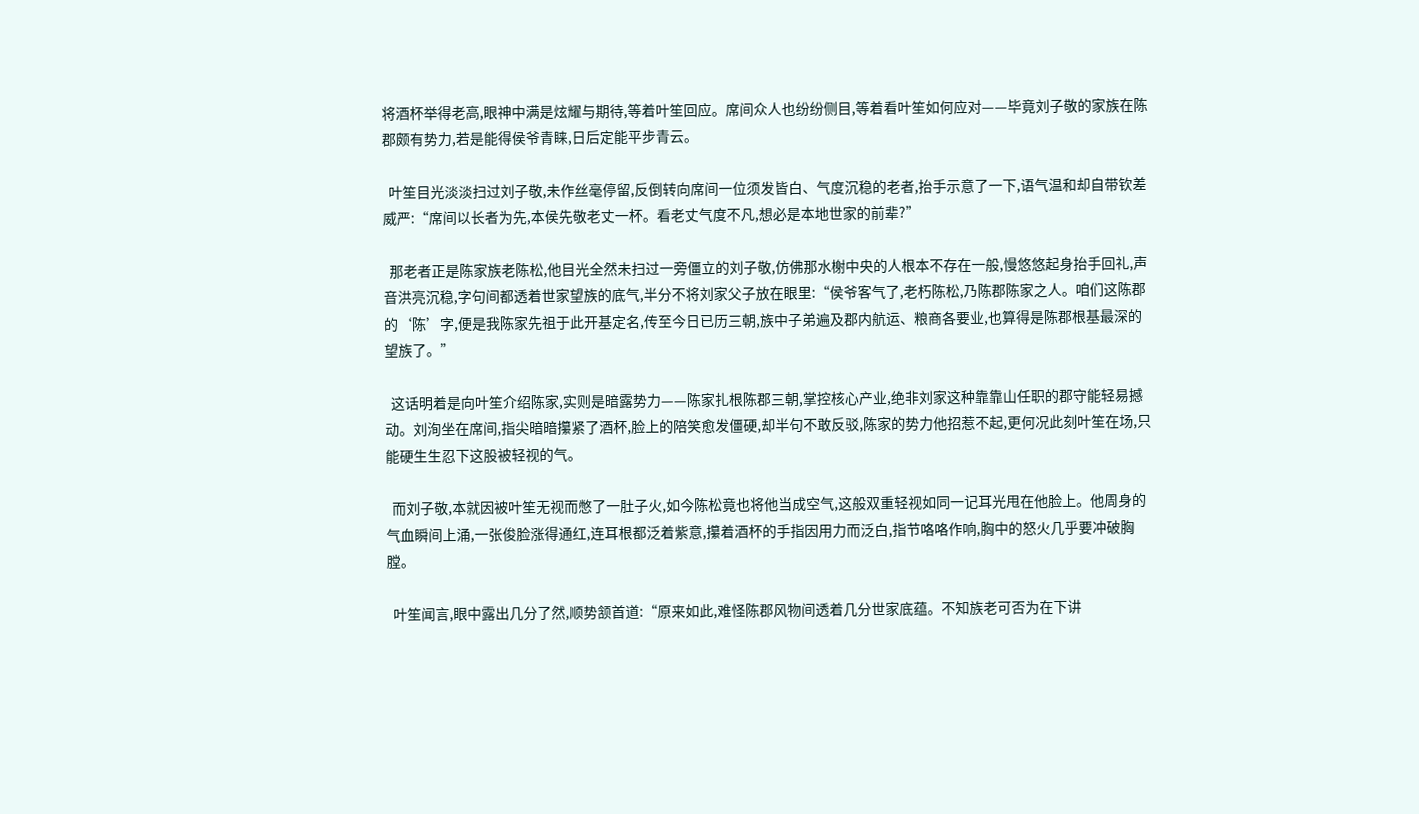将酒杯举得老高,眼神中满是炫耀与期待,等着叶笙回应。席间众人也纷纷侧目,等着看叶笙如何应对——毕竟刘子敬的家族在陈郡颇有势力,若是能得侯爷青睐,日后定能平步青云。

  叶笙目光淡淡扫过刘子敬,未作丝毫停留,反倒转向席间一位须发皆白、气度沉稳的老者,抬手示意了一下,语气温和却自带钦差威严:“席间以长者为先,本侯先敬老丈一杯。看老丈气度不凡,想必是本地世家的前辈?”

  那老者正是陈家族老陈松,他目光全然未扫过一旁僵立的刘子敬,仿佛那水榭中央的人根本不存在一般,慢悠悠起身抬手回礼,声音洪亮沉稳,字句间都透着世家望族的底气,半分不将刘家父子放在眼里:“侯爷客气了,老朽陈松,乃陈郡陈家之人。咱们这陈郡的‘陈’字,便是我陈家先祖于此开基定名,传至今日已历三朝,族中子弟遍及郡内航运、粮商各要业,也算得是陈郡根基最深的望族了。”

  这话明着是向叶笙介绍陈家,实则是暗露势力——陈家扎根陈郡三朝,掌控核心产业,绝非刘家这种靠靠山任职的郡守能轻易撼动。刘洵坐在席间,指尖暗暗攥紧了酒杯,脸上的陪笑愈发僵硬,却半句不敢反驳,陈家的势力他招惹不起,更何况此刻叶笙在场,只能硬生生忍下这股被轻视的气。

  而刘子敬,本就因被叶笙无视而憋了一肚子火,如今陈松竟也将他当成空气,这般双重轻视如同一记耳光甩在他脸上。他周身的气血瞬间上涌,一张俊脸涨得通红,连耳根都泛着紫意,攥着酒杯的手指因用力而泛白,指节咯咯作响,胸中的怒火几乎要冲破胸膛。

  叶笙闻言,眼中露出几分了然,顺势颔首道:“原来如此,难怪陈郡风物间透着几分世家底蕴。不知族老可否为在下讲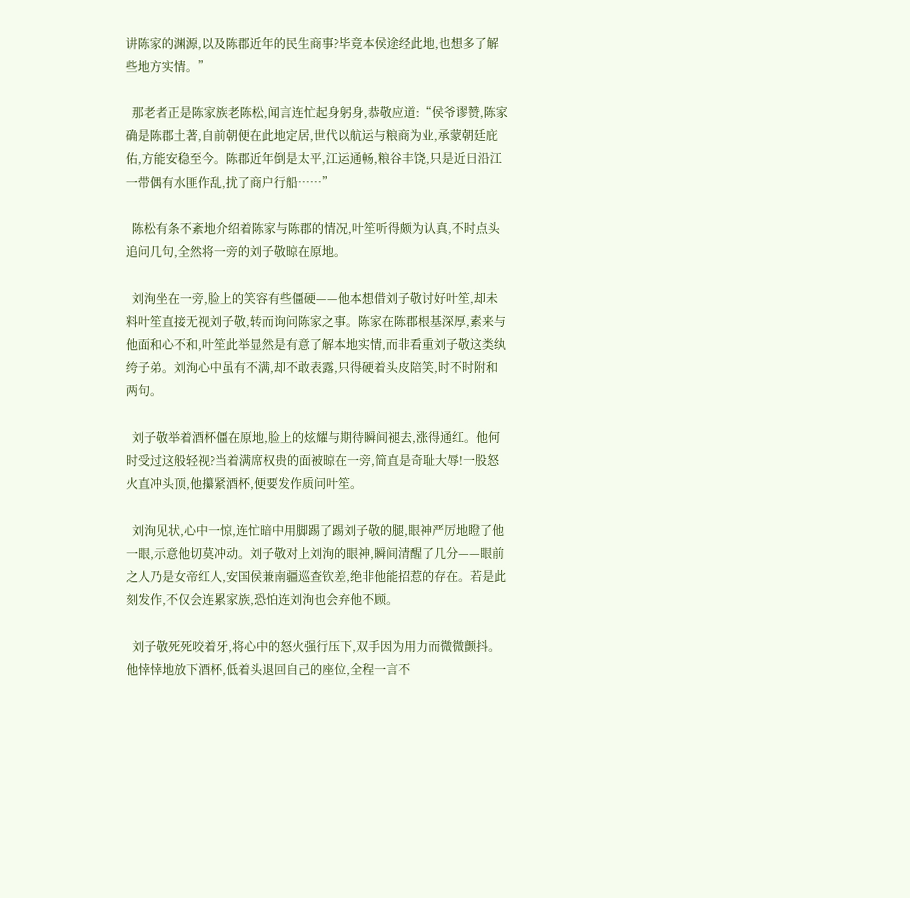讲陈家的渊源,以及陈郡近年的民生商事?毕竟本侯途经此地,也想多了解些地方实情。”

  那老者正是陈家族老陈松,闻言连忙起身躬身,恭敬应道:“侯爷谬赞,陈家确是陈郡土著,自前朝便在此地定居,世代以航运与粮商为业,承蒙朝廷庇佑,方能安稳至今。陈郡近年倒是太平,江运通畅,粮谷丰饶,只是近日沿江一带偶有水匪作乱,扰了商户行船……”

  陈松有条不紊地介绍着陈家与陈郡的情况,叶笙听得颇为认真,不时点头追问几句,全然将一旁的刘子敬晾在原地。

  刘洵坐在一旁,脸上的笑容有些僵硬——他本想借刘子敬讨好叶笙,却未料叶笙直接无视刘子敬,转而询问陈家之事。陈家在陈郡根基深厚,素来与他面和心不和,叶笙此举显然是有意了解本地实情,而非看重刘子敬这类纨绔子弟。刘洵心中虽有不满,却不敢表露,只得硬着头皮陪笑,时不时附和两句。

  刘子敬举着酒杯僵在原地,脸上的炫耀与期待瞬间褪去,涨得通红。他何时受过这般轻视?当着满席权贵的面被晾在一旁,简直是奇耻大辱!一股怒火直冲头顶,他攥紧酒杯,便要发作质问叶笙。

  刘洵见状,心中一惊,连忙暗中用脚踢了踢刘子敬的腿,眼神严厉地瞪了他一眼,示意他切莫冲动。刘子敬对上刘洵的眼神,瞬间清醒了几分——眼前之人乃是女帝红人,安国侯兼南疆巡查钦差,绝非他能招惹的存在。若是此刻发作,不仅会连累家族,恐怕连刘洵也会弃他不顾。

  刘子敬死死咬着牙,将心中的怒火强行压下,双手因为用力而微微颤抖。他悻悻地放下酒杯,低着头退回自己的座位,全程一言不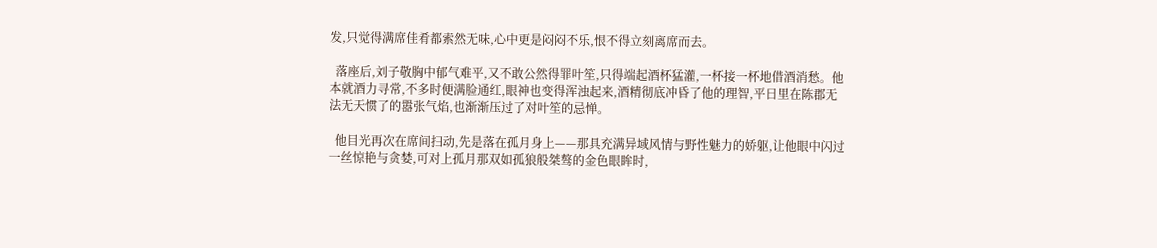发,只觉得满席佳肴都索然无味,心中更是闷闷不乐,恨不得立刻离席而去。

  落座后,刘子敬胸中郁气难平,又不敢公然得罪叶笙,只得端起酒杯猛灌,一杯接一杯地借酒消愁。他本就酒力寻常,不多时便满脸通红,眼神也变得浑浊起来,酒精彻底冲昏了他的理智,平日里在陈郡无法无天惯了的嚣张气焰,也渐渐压过了对叶笙的忌惮。

  他目光再次在席间扫动,先是落在孤月身上——那具充满异域风情与野性魅力的娇躯,让他眼中闪过一丝惊艳与贪婪,可对上孤月那双如孤狼般桀骜的金色眼眸时,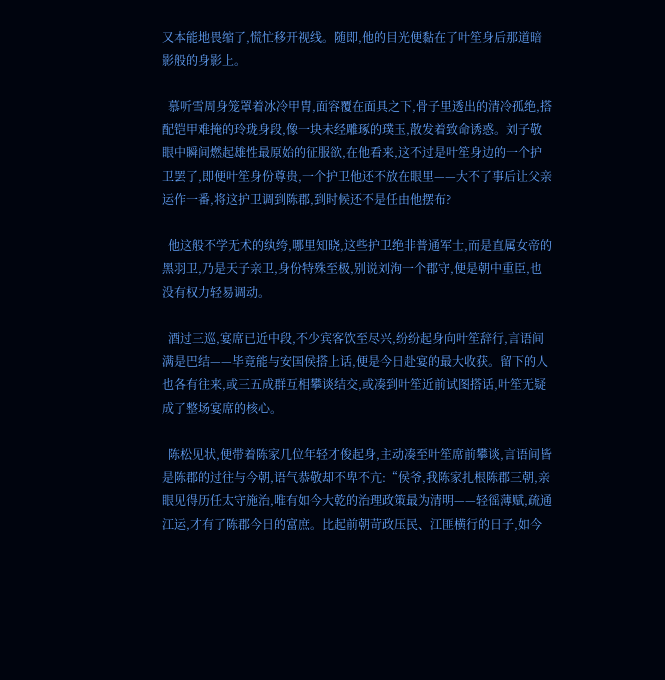又本能地畏缩了,慌忙移开视线。随即,他的目光便黏在了叶笙身后那道暗影般的身影上。

  慕听雪周身笼罩着冰冷甲胄,面容覆在面具之下,骨子里透出的清冷孤绝,搭配铠甲难掩的玲珑身段,像一块未经雕琢的璞玉,散发着致命诱惑。刘子敬眼中瞬间燃起雄性最原始的征服欲,在他看来,这不过是叶笙身边的一个护卫罢了,即便叶笙身份尊贵,一个护卫他还不放在眼里——大不了事后让父亲运作一番,将这护卫调到陈郡,到时候还不是任由他摆布?

  他这般不学无术的纨绔,哪里知晓,这些护卫绝非普通军士,而是直属女帝的黑羽卫,乃是天子亲卫,身份特殊至极,别说刘洵一个郡守,便是朝中重臣,也没有权力轻易调动。

  酒过三巡,宴席已近中段,不少宾客饮至尽兴,纷纷起身向叶笙辞行,言语间满是巴结——毕竟能与安国侯搭上话,便是今日赴宴的最大收获。留下的人也各有往来,或三五成群互相攀谈结交,或凑到叶笙近前试图搭话,叶笙无疑成了整场宴席的核心。

  陈松见状,便带着陈家几位年轻才俊起身,主动凑至叶笙席前攀谈,言语间皆是陈郡的过往与今朝,语气恭敬却不卑不亢:“侯爷,我陈家扎根陈郡三朝,亲眼见得历任太守施治,唯有如今大乾的治理政策最为清明——轻徭薄赋,疏通江运,才有了陈郡今日的富庶。比起前朝苛政压民、江匪横行的日子,如今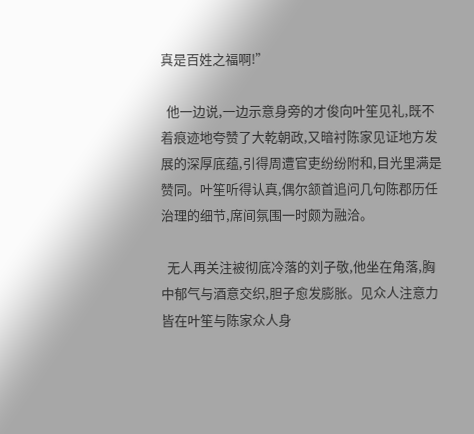真是百姓之福啊!”

  他一边说,一边示意身旁的才俊向叶笙见礼,既不着痕迹地夸赞了大乾朝政,又暗衬陈家见证地方发展的深厚底蕴,引得周遭官吏纷纷附和,目光里满是赞同。叶笙听得认真,偶尔颔首追问几句陈郡历任治理的细节,席间氛围一时颇为融洽。

  无人再关注被彻底冷落的刘子敬,他坐在角落,胸中郁气与酒意交织,胆子愈发膨胀。见众人注意力皆在叶笙与陈家众人身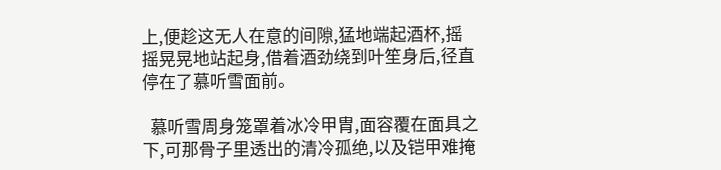上,便趁这无人在意的间隙,猛地端起酒杯,摇摇晃晃地站起身,借着酒劲绕到叶笙身后,径直停在了慕听雪面前。

  慕听雪周身笼罩着冰冷甲胄,面容覆在面具之下,可那骨子里透出的清冷孤绝,以及铠甲难掩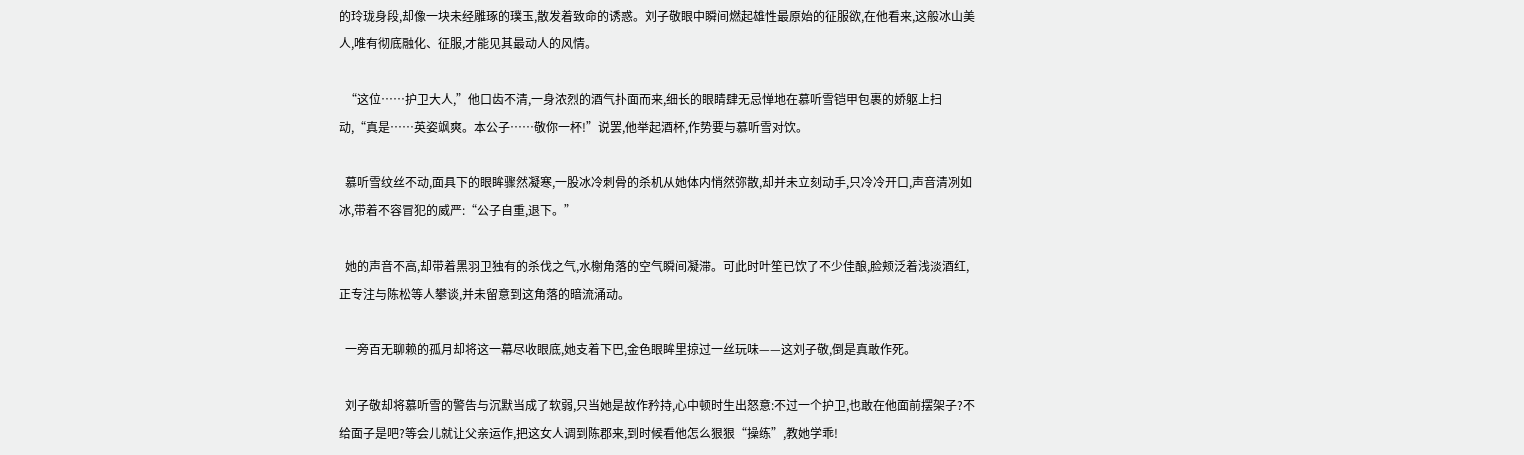的玲珑身段,却像一块未经雕琢的璞玉,散发着致命的诱惑。刘子敬眼中瞬间燃起雄性最原始的征服欲,在他看来,这般冰山美人,唯有彻底融化、征服,才能见其最动人的风情。

  “这位……护卫大人,”他口齿不清,一身浓烈的酒气扑面而来,细长的眼睛肆无忌惮地在慕听雪铠甲包裹的娇躯上扫动,“真是……英姿飒爽。本公子……敬你一杯!”说罢,他举起酒杯,作势要与慕听雪对饮。

  慕听雪纹丝不动,面具下的眼眸骤然凝寒,一股冰冷刺骨的杀机从她体内悄然弥散,却并未立刻动手,只冷冷开口,声音清冽如冰,带着不容冒犯的威严:“公子自重,退下。”

  她的声音不高,却带着黑羽卫独有的杀伐之气,水榭角落的空气瞬间凝滞。可此时叶笙已饮了不少佳酿,脸颊泛着浅淡酒红,正专注与陈松等人攀谈,并未留意到这角落的暗流涌动。

  一旁百无聊赖的孤月却将这一幕尽收眼底,她支着下巴,金色眼眸里掠过一丝玩味——这刘子敬,倒是真敢作死。

  刘子敬却将慕听雪的警告与沉默当成了软弱,只当她是故作矜持,心中顿时生出怒意:不过一个护卫,也敢在他面前摆架子?不给面子是吧?等会儿就让父亲运作,把这女人调到陈郡来,到时候看他怎么狠狠“操练”,教她学乖!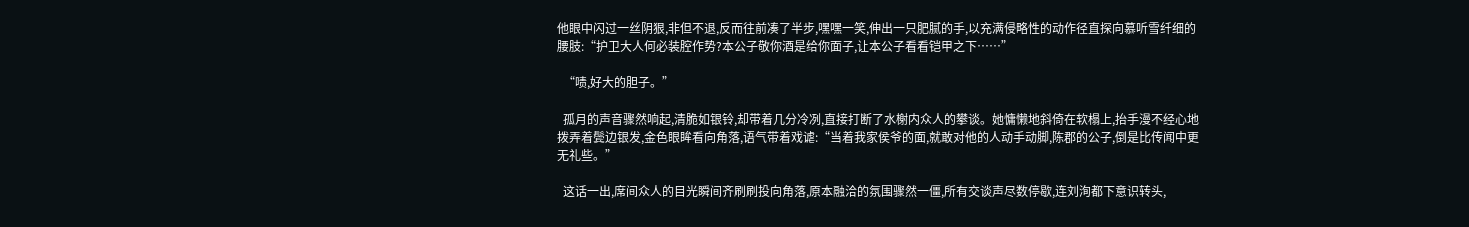他眼中闪过一丝阴狠,非但不退,反而往前凑了半步,嘿嘿一笑,伸出一只肥腻的手,以充满侵略性的动作径直探向慕听雪纤细的腰肢:“护卫大人何必装腔作势?本公子敬你酒是给你面子,让本公子看看铠甲之下……”

  “啧,好大的胆子。”

  孤月的声音骤然响起,清脆如银铃,却带着几分冷冽,直接打断了水榭内众人的攀谈。她慵懒地斜倚在软榻上,抬手漫不经心地拨弄着鬓边银发,金色眼眸看向角落,语气带着戏谑:“当着我家侯爷的面,就敢对他的人动手动脚,陈郡的公子,倒是比传闻中更无礼些。”

  这话一出,席间众人的目光瞬间齐刷刷投向角落,原本融洽的氛围骤然一僵,所有交谈声尽数停歇,连刘洵都下意识转头,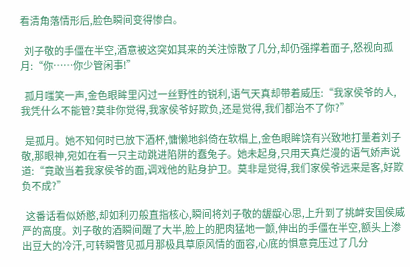看清角落情形后,脸色瞬间变得惨白。

  刘子敬的手僵在半空,酒意被这突如其来的关注惊散了几分,却仍强撑着面子,怒视向孤月:“你……你少管闲事!”

  孤月嗤笑一声,金色眼眸里闪过一丝野性的锐利,语气天真却带着威压:“我家侯爷的人,我凭什么不能管?莫非你觉得,我家侯爷好欺负,还是觉得,我们都治不了你?”

  是孤月。她不知何时已放下酒杯,慵懒地斜倚在软榻上,金色眼眸饶有兴致地打量着刘子敬,那眼神,宛如在看一只主动跳进陷阱的蠢兔子。她未起身,只用天真烂漫的语气娇声说道:“竟敢当着我家侯爷的面,调戏他的贴身护卫。莫非是觉得,我们家侯爷远来是客,好欺负不成?”

  这番话看似娇憨,却如利刃般直指核心,瞬间将刘子敬的龌龊心思,上升到了挑衅安国侯威严的高度。刘子敬的酒瞬间醒了大半,脸上的肥肉猛地一颤,伸出的手僵在半空,额头上渗出豆大的冷汗,可转瞬瞥见孤月那极具草原风情的面容,心底的惧意竟压过了几分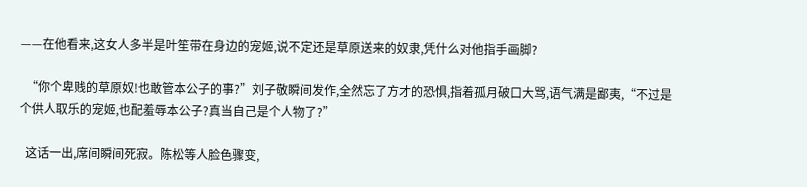——在他看来,这女人多半是叶笙带在身边的宠姬,说不定还是草原送来的奴隶,凭什么对他指手画脚?

  “你个卑贱的草原奴!也敢管本公子的事?”刘子敬瞬间发作,全然忘了方才的恐惧,指着孤月破口大骂,语气满是鄙夷,“不过是个供人取乐的宠姬,也配羞辱本公子?真当自己是个人物了?”

  这话一出,席间瞬间死寂。陈松等人脸色骤变,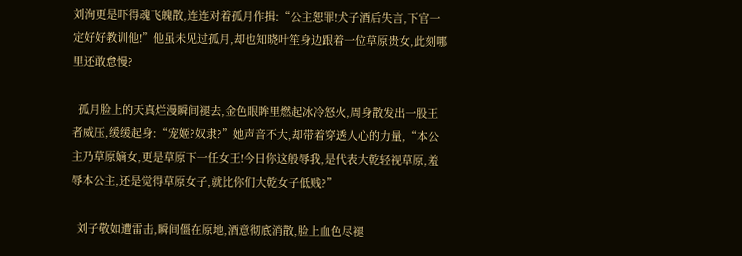刘洵更是吓得魂飞魄散,连连对着孤月作揖:“公主恕罪!犬子酒后失言,下官一定好好教训他!”他虽未见过孤月,却也知晓叶笙身边跟着一位草原贵女,此刻哪里还敢怠慢?

  孤月脸上的天真烂漫瞬间褪去,金色眼眸里燃起冰冷怒火,周身散发出一股王者威压,缓缓起身:“宠姬?奴隶?”她声音不大,却带着穿透人心的力量,“本公主乃草原嫡女,更是草原下一任女王!今日你这般辱我,是代表大乾轻视草原,羞辱本公主,还是觉得草原女子,就比你们大乾女子低贱?”

  刘子敬如遭雷击,瞬间僵在原地,酒意彻底消散,脸上血色尽褪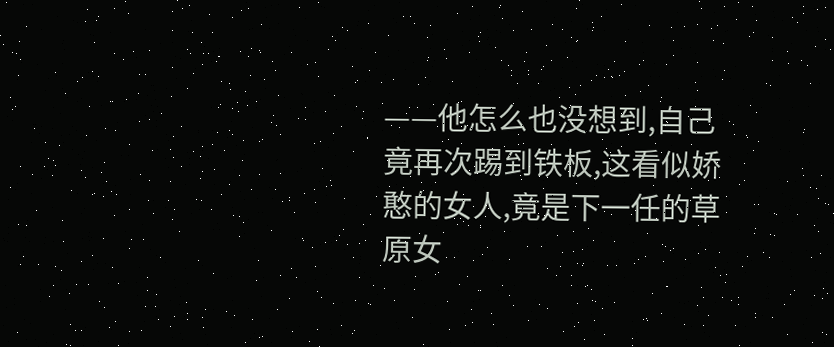——他怎么也没想到,自己竟再次踢到铁板,这看似娇憨的女人,竟是下一任的草原女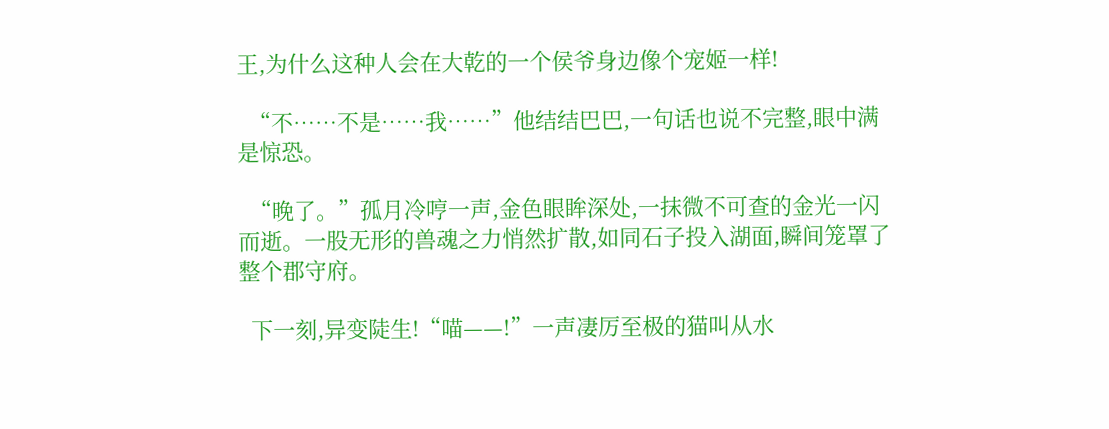王,为什么这种人会在大乾的一个侯爷身边像个宠姬一样!

  “不……不是……我……”他结结巴巴,一句话也说不完整,眼中满是惊恐。

  “晚了。”孤月冷哼一声,金色眼眸深处,一抹微不可查的金光一闪而逝。一股无形的兽魂之力悄然扩散,如同石子投入湖面,瞬间笼罩了整个郡守府。

  下一刻,异变陡生!“喵——!”一声凄厉至极的猫叫从水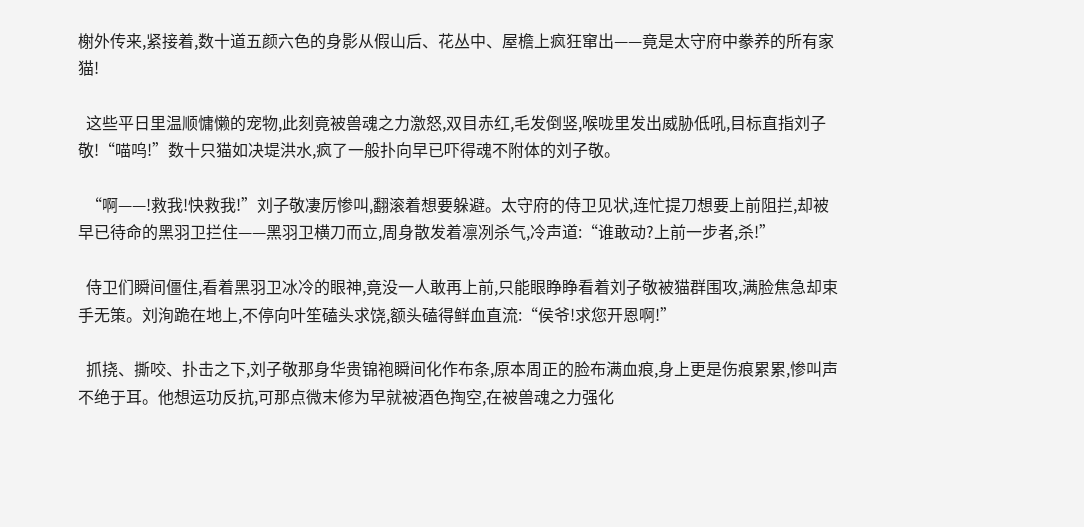榭外传来,紧接着,数十道五颜六色的身影从假山后、花丛中、屋檐上疯狂窜出——竟是太守府中豢养的所有家猫!

  这些平日里温顺慵懒的宠物,此刻竟被兽魂之力激怒,双目赤红,毛发倒竖,喉咙里发出威胁低吼,目标直指刘子敬!“喵呜!”数十只猫如决堤洪水,疯了一般扑向早已吓得魂不附体的刘子敬。

  “啊——!救我!快救我!”刘子敬凄厉惨叫,翻滚着想要躲避。太守府的侍卫见状,连忙提刀想要上前阻拦,却被早已待命的黑羽卫拦住——黑羽卫横刀而立,周身散发着凛冽杀气,冷声道:“谁敢动?上前一步者,杀!”

  侍卫们瞬间僵住,看着黑羽卫冰冷的眼神,竟没一人敢再上前,只能眼睁睁看着刘子敬被猫群围攻,满脸焦急却束手无策。刘洵跪在地上,不停向叶笙磕头求饶,额头磕得鲜血直流:“侯爷!求您开恩啊!”

  抓挠、撕咬、扑击之下,刘子敬那身华贵锦袍瞬间化作布条,原本周正的脸布满血痕,身上更是伤痕累累,惨叫声不绝于耳。他想运功反抗,可那点微末修为早就被酒色掏空,在被兽魂之力强化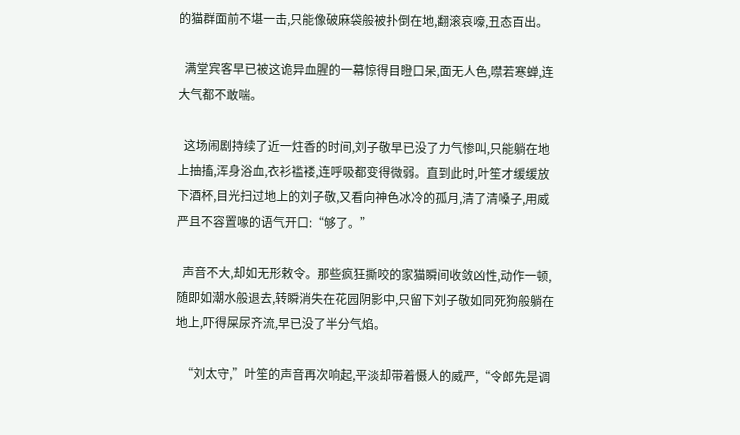的猫群面前不堪一击,只能像破麻袋般被扑倒在地,翻滚哀嚎,丑态百出。

  满堂宾客早已被这诡异血腥的一幕惊得目瞪口呆,面无人色,噤若寒蝉,连大气都不敢喘。

  这场闹剧持续了近一炷香的时间,刘子敬早已没了力气惨叫,只能躺在地上抽搐,浑身浴血,衣衫褴褛,连呼吸都变得微弱。直到此时,叶笙才缓缓放下酒杯,目光扫过地上的刘子敬,又看向神色冰冷的孤月,清了清嗓子,用威严且不容置喙的语气开口:“够了。”

  声音不大,却如无形敕令。那些疯狂撕咬的家猫瞬间收敛凶性,动作一顿,随即如潮水般退去,转瞬消失在花园阴影中,只留下刘子敬如同死狗般躺在地上,吓得屎尿齐流,早已没了半分气焰。

  “刘太守,”叶笙的声音再次响起,平淡却带着慑人的威严,“令郎先是调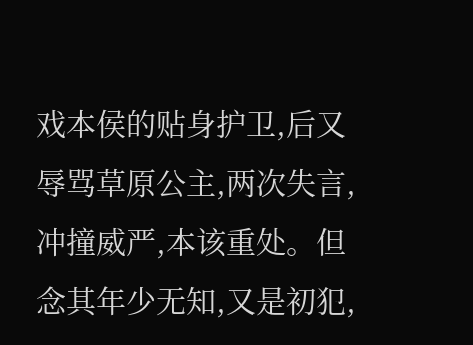戏本侯的贴身护卫,后又辱骂草原公主,两次失言,冲撞威严,本该重处。但念其年少无知,又是初犯,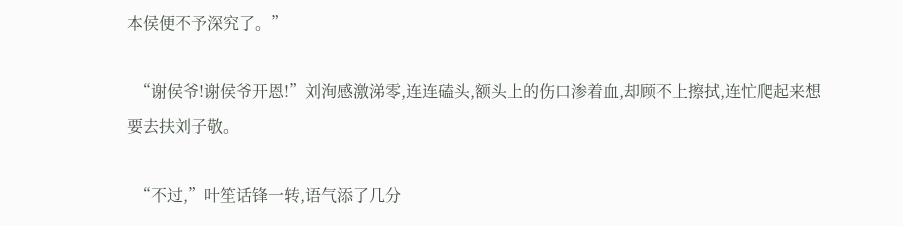本侯便不予深究了。”

  “谢侯爷!谢侯爷开恩!”刘洵感激涕零,连连磕头,额头上的伤口渗着血,却顾不上擦拭,连忙爬起来想要去扶刘子敬。

  “不过,”叶笙话锋一转,语气添了几分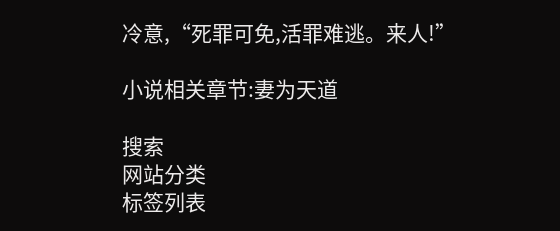冷意,“死罪可免,活罪难逃。来人!”

小说相关章节:妻为天道

搜索
网站分类
标签列表